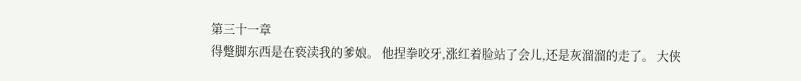第三十一章
得蹩脚东西是在亵渎我的爹娘。 他捏拳咬牙,涨红着脸站了会儿,还是灰溜溜的走了。 大侠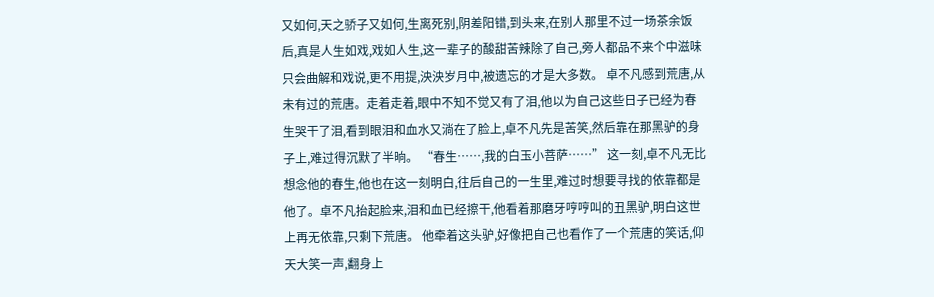又如何,天之骄子又如何,生离死别,阴差阳错,到头来,在别人那里不过一场茶余饭后,真是人生如戏,戏如人生,这一辈子的酸甜苦辣除了自己,旁人都品不来个中滋味只会曲解和戏说,更不用提,泱泱岁月中,被遗忘的才是大多数。 卓不凡感到荒唐,从未有过的荒唐。走着走着,眼中不知不觉又有了泪,他以为自己这些日子已经为春生哭干了泪,看到眼泪和血水又淌在了脸上,卓不凡先是苦笑,然后靠在那黑驴的身子上,难过得沉默了半晌。 “春生……,我的白玉小菩萨……” 这一刻,卓不凡无比想念他的春生,他也在这一刻明白,往后自己的一生里,难过时想要寻找的依靠都是他了。卓不凡抬起脸来,泪和血已经擦干,他看着那磨牙哼哼叫的丑黑驴,明白这世上再无依靠,只剩下荒唐。 他牵着这头驴,好像把自己也看作了一个荒唐的笑话,仰天大笑一声,翻身上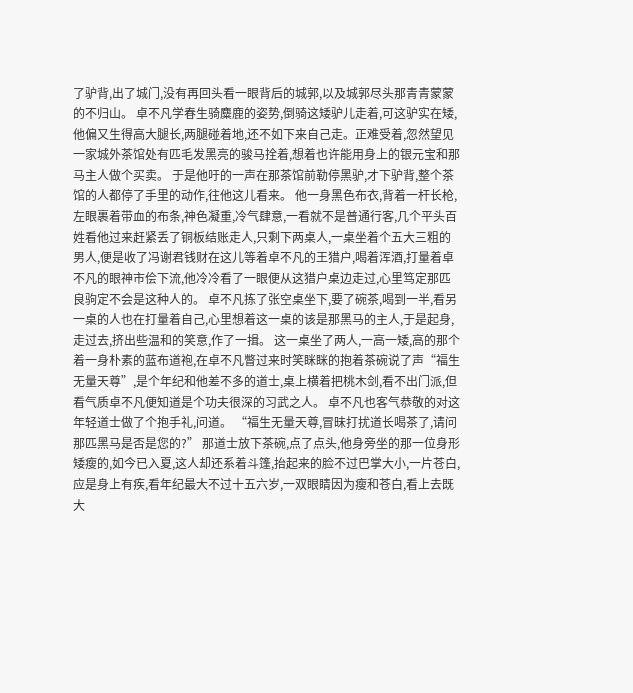了驴背,出了城门,没有再回头看一眼背后的城郭,以及城郭尽头那青青蒙蒙的不归山。 卓不凡学春生骑麋鹿的姿势,倒骑这矮驴儿走着,可这驴实在矮,他偏又生得高大腿长,两腿碰着地,还不如下来自己走。正难受着,忽然望见一家城外茶馆处有匹毛发黑亮的骏马拴着,想着也许能用身上的银元宝和那马主人做个买卖。 于是他吁的一声在那茶馆前勒停黑驴,才下驴背,整个茶馆的人都停了手里的动作,往他这儿看来。 他一身黑色布衣,背着一杆长枪,左眼裹着带血的布条,神色凝重,冷气肆意,一看就不是普通行客,几个平头百姓看他过来赶紧丢了铜板结账走人,只剩下两桌人,一桌坐着个五大三粗的男人,便是收了冯谢君钱财在这儿等着卓不凡的王猎户,喝着浑酒,打量着卓不凡的眼神市侩下流,他冷冷看了一眼便从这猎户桌边走过,心里笃定那匹良驹定不会是这种人的。 卓不凡拣了张空桌坐下,要了碗茶,喝到一半,看另一桌的人也在打量着自己,心里想着这一桌的该是那黑马的主人,于是起身,走过去,挤出些温和的笑意,作了一揖。 这一桌坐了两人,一高一矮,高的那个着一身朴素的蓝布道袍,在卓不凡瞥过来时笑眯眯的抱着茶碗说了声“福生无量天尊”,是个年纪和他差不多的道士,桌上横着把桃木剑,看不出门派,但看气质卓不凡便知道是个功夫很深的习武之人。 卓不凡也客气恭敬的对这年轻道士做了个抱手礼,问道。 “福生无量天尊,冒昧打扰道长喝茶了,请问那匹黑马是否是您的?” 那道士放下茶碗,点了点头,他身旁坐的那一位身形矮瘦的,如今已入夏,这人却还系着斗篷,抬起来的脸不过巴掌大小,一片苍白,应是身上有疾,看年纪最大不过十五六岁,一双眼睛因为瘦和苍白,看上去既大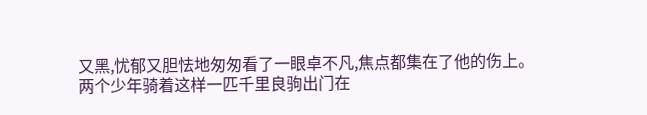又黑,忧郁又胆怯地匆匆看了一眼卓不凡,焦点都集在了他的伤上。 两个少年骑着这样一匹千里良驹出门在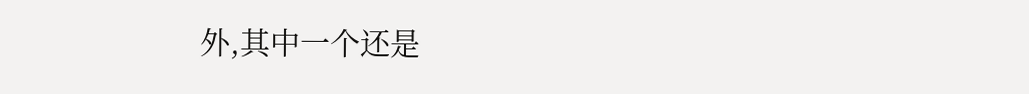外,其中一个还是